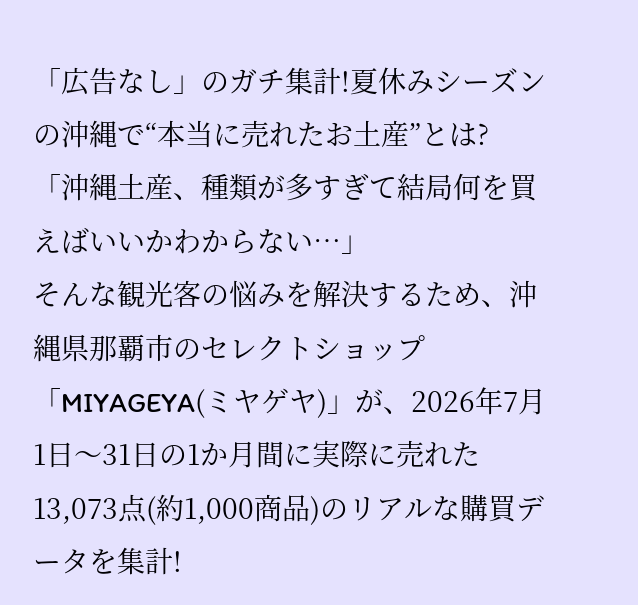「広告なし」のガチ集計!夏休みシーズンの沖縄で“本当に売れたお土産”とは?
「沖縄土産、種類が多すぎて結局何を買えばいいかわからない…」
そんな観光客の悩みを解決するため、沖縄県那覇市のセレクトショップ「MIYAGEYA(ミヤゲヤ)」が、2026年7月1日〜31日の1か月間に実際に売れた13,073点(約1,000商品)のリアルな購買データを集計!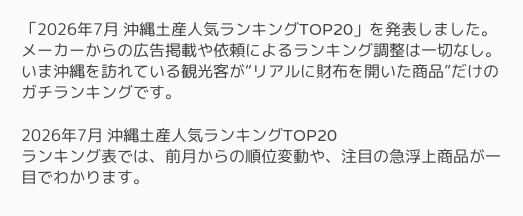「2026年7月 沖縄土産人気ランキングTOP20」を発表しました。
メーカーからの広告掲載や依頼によるランキング調整は一切なし。いま沖縄を訪れている観光客が“リアルに財布を開いた商品”だけのガチランキングです。

2026年7月 沖縄土産人気ランキングTOP20
ランキング表では、前月からの順位変動や、注目の急浮上商品が一目でわかります。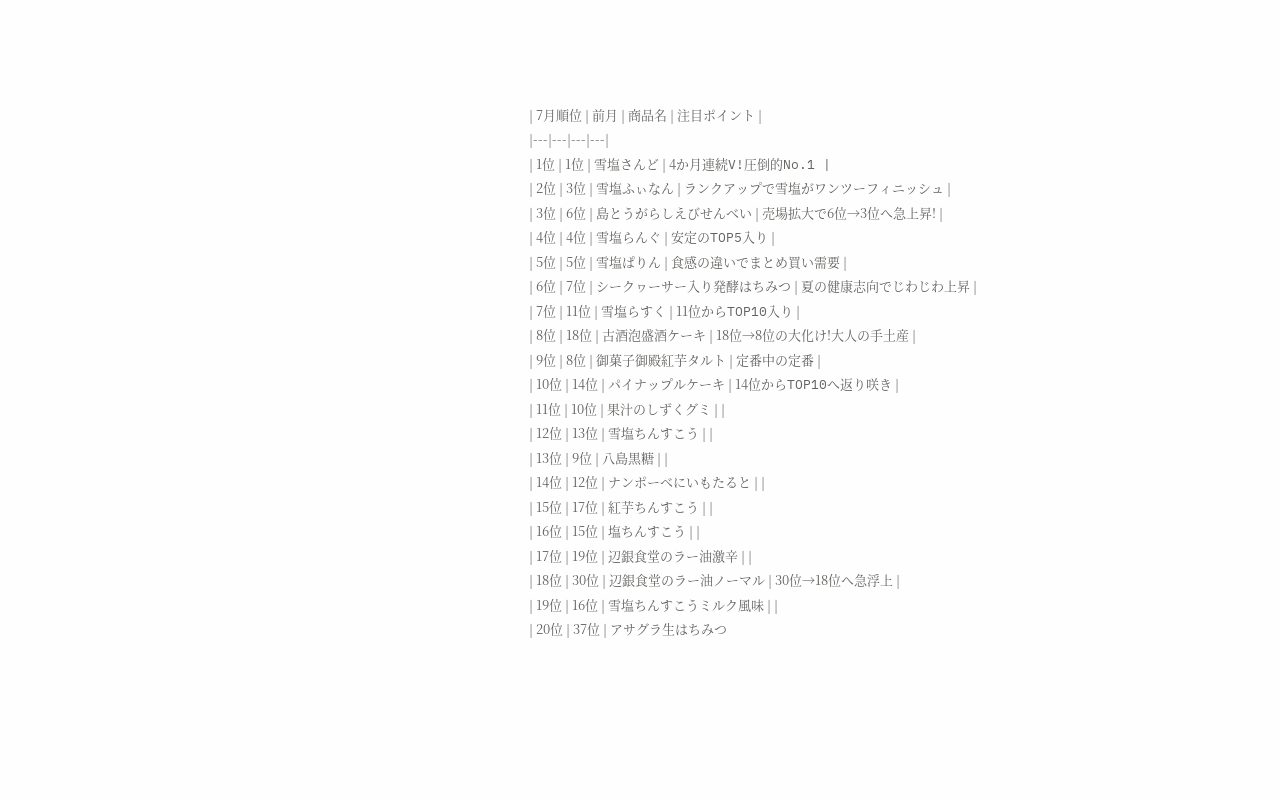| 7月順位 | 前月 | 商品名 | 注目ポイント |
|---|---|---|---|
| 1位 | 1位 | 雪塩さんど | 4か月連続V!圧倒的No.1 |
| 2位 | 3位 | 雪塩ふぃなん | ランクアップで雪塩がワンツーフィニッシュ |
| 3位 | 6位 | 島とうがらしえびせんべい | 売場拡大で6位→3位へ急上昇! |
| 4位 | 4位 | 雪塩らんぐ | 安定のTOP5入り |
| 5位 | 5位 | 雪塩ぱりん | 食感の違いでまとめ買い需要 |
| 6位 | 7位 | シークヮーサー入り発酵はちみつ | 夏の健康志向でじわじわ上昇 |
| 7位 | 11位 | 雪塩らすく | 11位からTOP10入り |
| 8位 | 18位 | 古酒泡盛酒ケーキ | 18位→8位の大化け!大人の手土産 |
| 9位 | 8位 | 御菓子御殿紅芋タルト | 定番中の定番 |
| 10位 | 14位 | パイナップルケーキ | 14位からTOP10へ返り咲き |
| 11位 | 10位 | 果汁のしずくグミ | |
| 12位 | 13位 | 雪塩ちんすこう | |
| 13位 | 9位 | 八島黒糖 | |
| 14位 | 12位 | ナンポーべにいもたると | |
| 15位 | 17位 | 紅芋ちんすこう | |
| 16位 | 15位 | 塩ちんすこう | |
| 17位 | 19位 | 辺銀食堂のラー油激辛 | |
| 18位 | 30位 | 辺銀食堂のラー油ノーマル | 30位→18位へ急浮上 |
| 19位 | 16位 | 雪塩ちんすこうミルク風味 | |
| 20位 | 37位 | アサグラ生はちみつ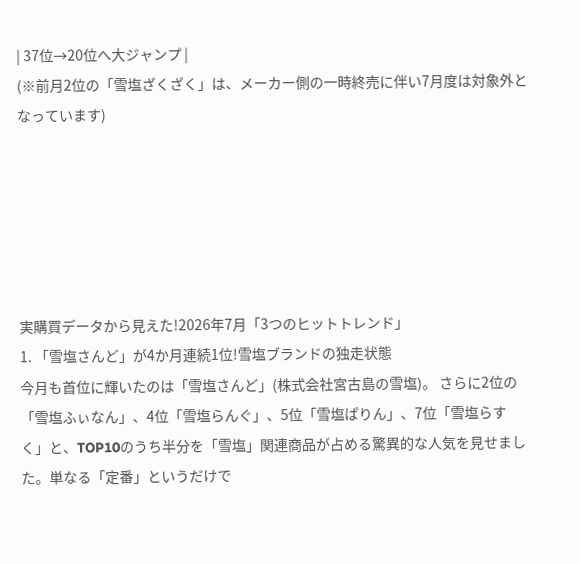| 37位→20位へ大ジャンプ |
(※前月2位の「雪塩ざくざく」は、メーカー側の一時終売に伴い7月度は対象外となっています)






実購買データから見えた!2026年7月「3つのヒットトレンド」
1. 「雪塩さんど」が4か月連続1位!雪塩ブランドの独走状態
今月も首位に輝いたのは「雪塩さんど」(株式会社宮古島の雪塩)。 さらに2位の「雪塩ふぃなん」、4位「雪塩らんぐ」、5位「雪塩ぱりん」、7位「雪塩らすく」と、TOP10のうち半分を「雪塩」関連商品が占める驚異的な人気を見せました。単なる「定番」というだけで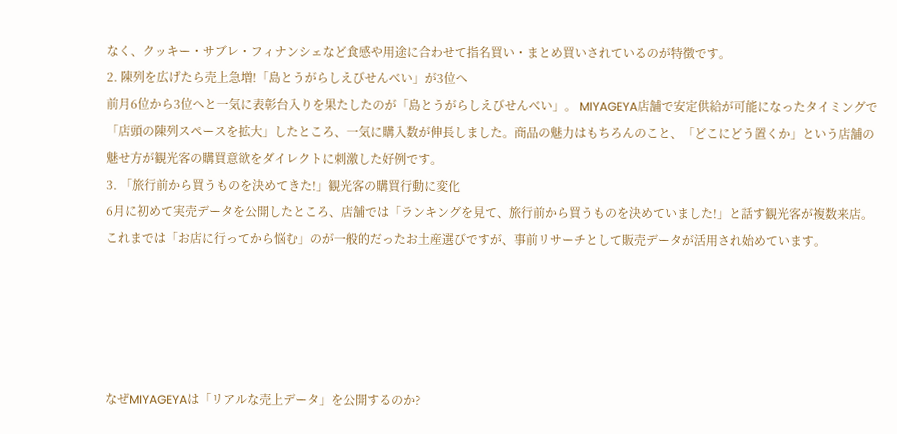なく、クッキー・サブレ・フィナンシェなど食感や用途に合わせて指名買い・まとめ買いされているのが特徴です。
2. 陳列を広げたら売上急増!「島とうがらしえびせんべい」が3位へ
前月6位から3位へと一気に表彰台入りを果たしたのが「島とうがらしえびせんべい」。 MIYAGEYA店舗で安定供給が可能になったタイミングで「店頭の陳列スペースを拡大」したところ、一気に購入数が伸長しました。商品の魅力はもちろんのこと、「どこにどう置くか」という店舗の魅せ方が観光客の購買意欲をダイレクトに刺激した好例です。
3. 「旅行前から買うものを決めてきた!」観光客の購買行動に変化
6月に初めて実売データを公開したところ、店舗では「ランキングを見て、旅行前から買うものを決めていました!」と話す観光客が複数来店。 これまでは「お店に行ってから悩む」のが一般的だったお土産選びですが、事前リサーチとして販売データが活用され始めています。





なぜMIYAGEYAは「リアルな売上データ」を公開するのか?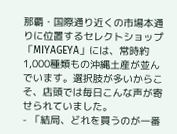那覇・国際通り近くの市場本通りに位置するセレクトショップ「MIYAGEYA」には、常時約1,000種類もの沖縄土産が並んでいます。選択肢が多いからこそ、店頭では毎日こんな声が寄せられていました。
- 「結局、どれを買うのが一番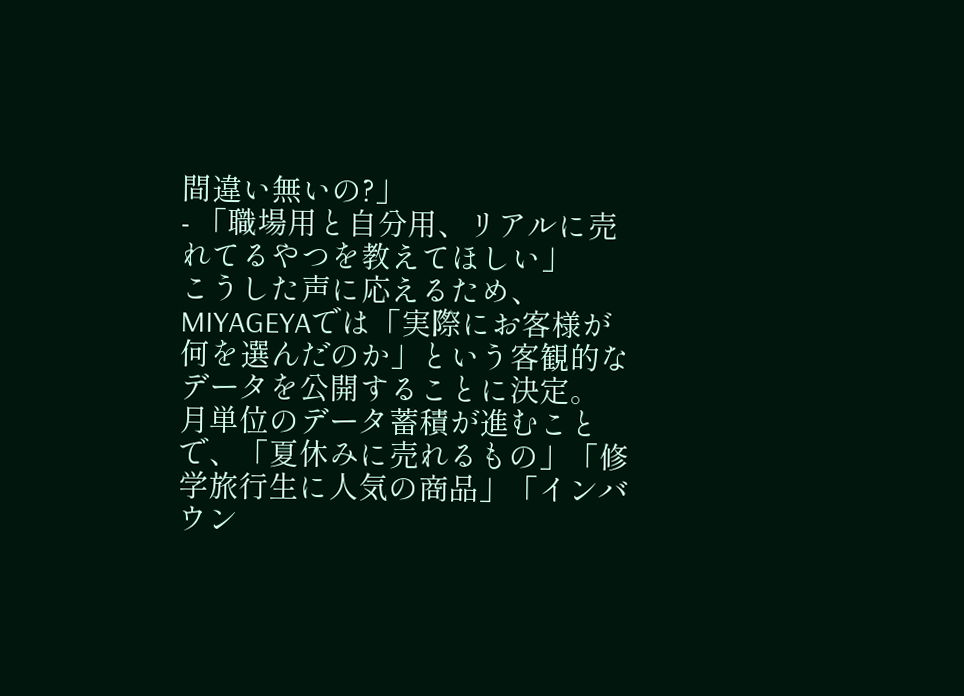間違い無いの?」
- 「職場用と自分用、リアルに売れてるやつを教えてほしい」
こうした声に応えるため、MIYAGEYAでは「実際にお客様が何を選んだのか」という客観的なデータを公開することに決定。
月単位のデータ蓄積が進むことで、「夏休みに売れるもの」「修学旅行生に人気の商品」「インバウン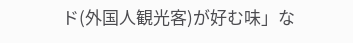ド(外国人観光客)が好む味」な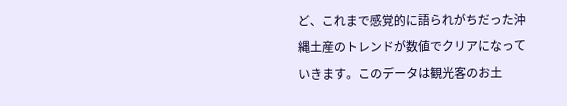ど、これまで感覚的に語られがちだった沖縄土産のトレンドが数値でクリアになっていきます。このデータは観光客のお土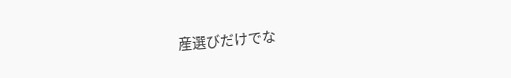産選びだけでな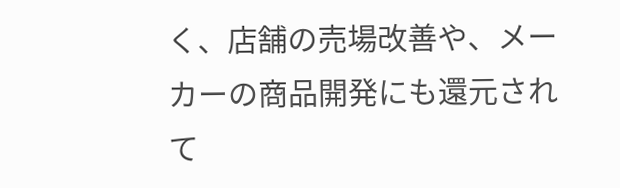く、店舗の売場改善や、メーカーの商品開発にも還元されて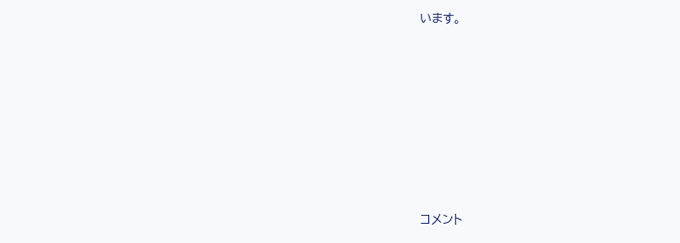います。













コメント